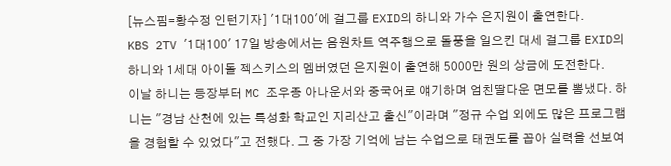[뉴스핌=황수정 인턴기자] '1대100'에 걸그룹 EXID의 하니와 가수 은지원이 출연한다.
KBS 2TV '1대100' 17일 방송에서는 음원차트 역주행으로 돌풍을 일으킨 대세 걸그룹 EXID의 하니와 1세대 아이돌 젝스키스의 멤버였던 은지원이 출연해 5000만 원의 상금에 도전한다.
이날 하니는 등장부터 MC 조우종 아나운서와 중국어로 얘기하며 엄친딸다운 면모를 뽐냈다. 하니는 "경남 산천에 있는 특성화 학교인 지리산고 출신"이라며 "정규 수업 외에도 많은 프로그램을 경험할 수 있었다"고 전했다. 그 중 가장 기억에 남는 수업으로 태권도를 꼽아 실력을 선보여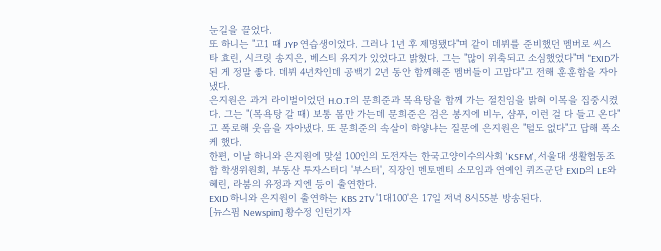눈길을 끌었다.
또 하니는 "고1 때 JYP 연습생이었다. 그러나 1년 후 제명됐다"며 같이 데뷔를 준비했던 멤버로 씨스타 효린, 시크릿 송지은, 베스티 유지가 있었다고 밝혔다. 그는 "많이 위축되고 소심했었다"며 "EXID가 된 게 정말 좋다. 데뷔 4년차인데 공백기 2년 동안 함께해준 멤버들이 고맙다"고 전해 훈훈함을 자아냈다.
은지원은 과거 라이벌이었던 H.O.T의 문희준과 목욕탕을 함께 가는 절친임을 밝혀 이목을 집중시켰다. 그는 "(목욕탕 갈 때) 보통 몸만 가는데 문희준은 검은 봉지에 비누, 샴푸, 이런 걸 다 들고 온다"고 폭로해 웃음을 자아냈다. 또 문희준의 속살이 하얗냐는 질문에 은지원은 "털도 없다"고 답해 폭소케 했다.
한편, 이날 하니와 은지원에 맞설 100인의 도전자는 한국고양이수의사회 'KSFM', 서울대 생활협동조합 학생위원회, 부동산 투자스터디 '부스터', 직장인 멘토멘티 소모임과 연예인 퀴즈군단 EXID의 LE와 혜린, 라붐의 유정과 지엔 등이 출연한다.
EXID 하니와 은지원이 출연하는 KBS 2TV '1대100'은 17일 저녁 8시55분 방송된다.
[뉴스핌 Newspim] 황수정 인턴기자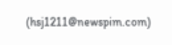(hsj1211@newspim.com)